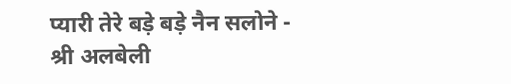प्यारी तेरे बड़े बड़े नैन सलोने - श्री अलबेली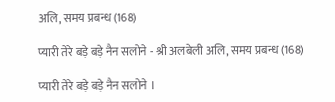अलि, समय प्रबन्ध (168)

प्यारी तेरे बड़े बड़े नैन सलोने - श्री अलबेली अलि, समय प्रबन्ध (168)

प्यारी तेरे बड़े बड़े नैन सलोने ।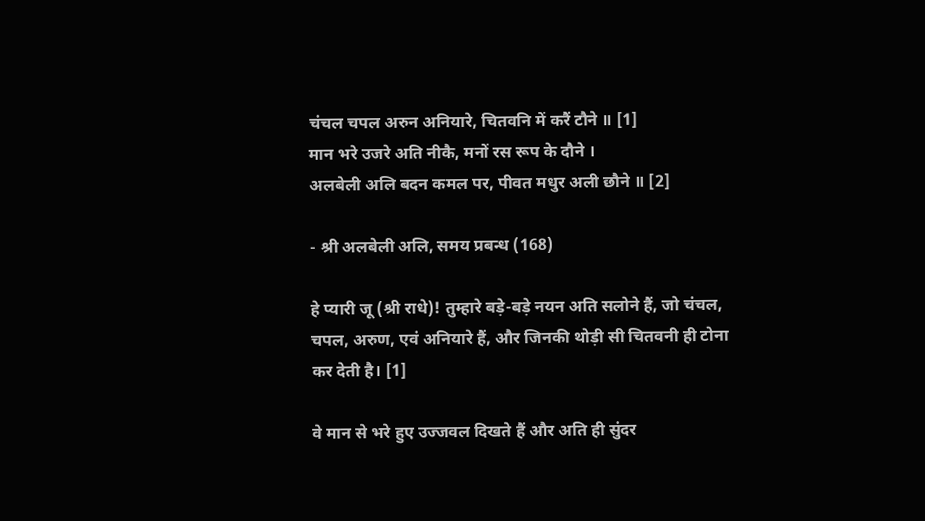चंचल चपल अरुन अनियारे, चितवनि में करैं टौने ॥ [1]
मान भरे उजरे अति नीकै, मनों रस रूप के दौने ।
अलबेली अलि बदन कमल पर, पीवत मधुर अली छौने ॥ [2]

- श्री अलबेली अलि, समय प्रबन्ध (168)

हे प्यारी जू (श्री राधे)! तुम्हारे बड़े-बड़े नयन अति सलोने हैं, जो चंचल, चपल, अरुण, एवं अनियारे हैं, और जिनकी थोड़ी सी चितवनी ही टोना कर देती है। [1]

वे मान से भरे हुए उज्जवल दिखते हैं और अति ही सुंदर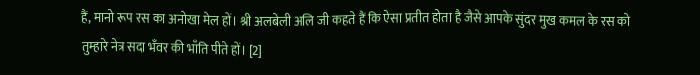हैं, मानो रूप रस का अनोखा मेल हों। श्री अलबेली अलि जी कहते हैं कि ऐसा प्रतीत होता है जैसे आपके सुंदर मुख कमल के रस को तुम्हारे नेत्र सदा भँवर की भाँति पीते हों। [2]